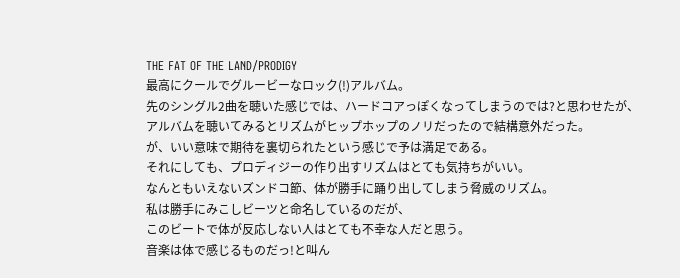THE FAT OF THE LAND/PRODIGY
最高にクールでグルービーなロック(!)アルバム。
先のシングル2曲を聴いた感じでは、ハードコアっぽくなってしまうのでは?と思わせたが、
アルバムを聴いてみるとリズムがヒップホップのノリだったので結構意外だった。
が、いい意味で期待を裏切られたという感じで予は満足である。
それにしても、プロディジーの作り出すリズムはとても気持ちがいい。
なんともいえないズンドコ節、体が勝手に踊り出してしまう脅威のリズム。
私は勝手にみこしビーツと命名しているのだが、
このビートで体が反応しない人はとても不幸な人だと思う。
音楽は体で感じるものだっ!と叫ん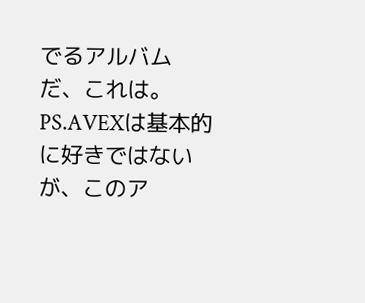でるアルバムだ、これは。
PS.AVEXは基本的に好きではないが、このア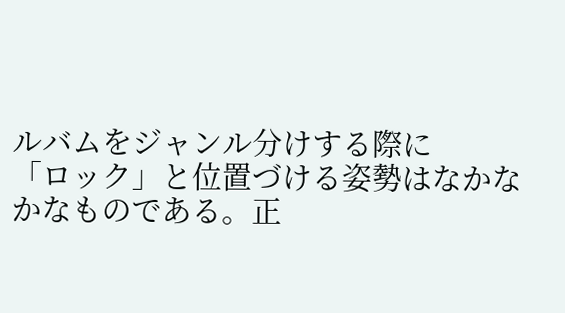ルバムをジャンル分けする際に
「ロック」と位置づける姿勢はなかなかなものである。正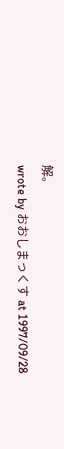解。
wrote by おおしまっくす at 1997/09/28